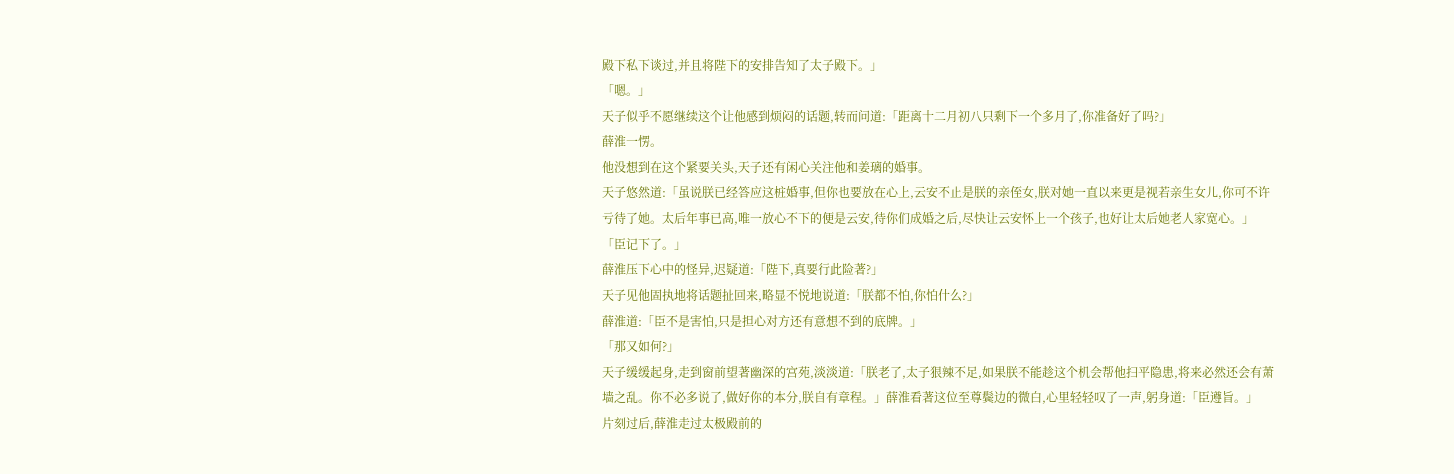殿下私下谈过,并且将陛下的安排告知了太子殿下。」
「嗯。」
天子似乎不愿继续这个让他感到烦闷的话题,转而问道:「距离十二月初八只剩下一个多月了,你准备好了吗?」
薛淮一愣。
他没想到在这个紧要关头,天子还有闲心关注他和姜璃的婚事。
天子悠然道:「虽说朕已经答应这桩婚事,但你也要放在心上,云安不止是朕的亲侄女,朕对她一直以来更是视若亲生女儿,你可不许亏待了她。太后年事已高,唯一放心不下的便是云安,待你们成婚之后,尽快让云安怀上一个孩子,也好让太后她老人家宽心。」
「臣记下了。」
薛淮压下心中的怪异,迟疑道:「陛下,真要行此险著?」
天子见他固执地将话题扯回来,略显不悦地说道:「朕都不怕,你怕什么?」
薛淮道:「臣不是害怕,只是担心对方还有意想不到的底牌。」
「那又如何?」
天子缓缓起身,走到窗前望著幽深的宫苑,淡淡道:「朕老了,太子狠辣不足,如果朕不能趁这个机会帮他扫平隐患,将来必然还会有萧墙之乱。你不必多说了,做好你的本分,朕自有章程。」薛淮看著这位至尊鬓边的微白,心里轻轻叹了一声,躬身道:「臣遵旨。」
片刻过后,薛淮走过太极殿前的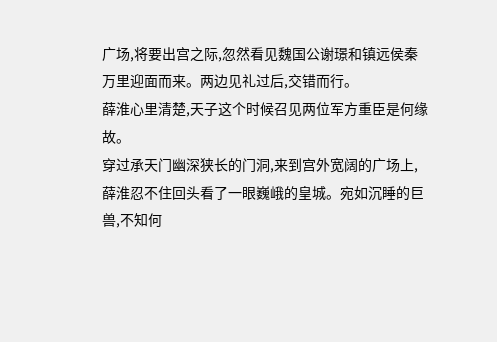广场,将要出宫之际,忽然看见魏国公谢璟和镇远侯秦万里迎面而来。两边见礼过后,交错而行。
薛淮心里清楚,天子这个时候召见两位军方重臣是何缘故。
穿过承天门幽深狭长的门洞,来到宫外宽阔的广场上,薛淮忍不住回头看了一眼巍峨的皇城。宛如沉睡的巨兽,不知何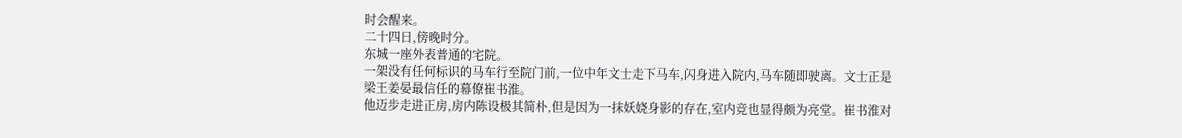时会醒来。
二十四日,傍晚时分。
东城一座外表普通的宅院。
一架没有任何标识的马车行至院门前,一位中年文士走下马车,闪身进入院内,马车随即驶离。文士正是梁王姜晏最信任的幕僚崔书淮。
他迈步走进正房,房内陈设极其简朴,但是因为一抹妖娆身影的存在,室内竞也显得颇为亮堂。崔书淮对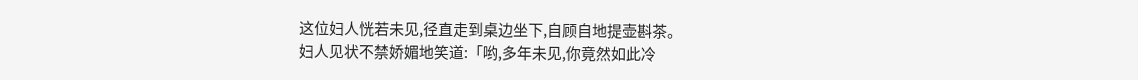这位妇人恍若未见,径直走到桌边坐下,自顾自地提壶斟茶。
妇人见状不禁娇媚地笑道:「哟,多年未见,你竟然如此冷